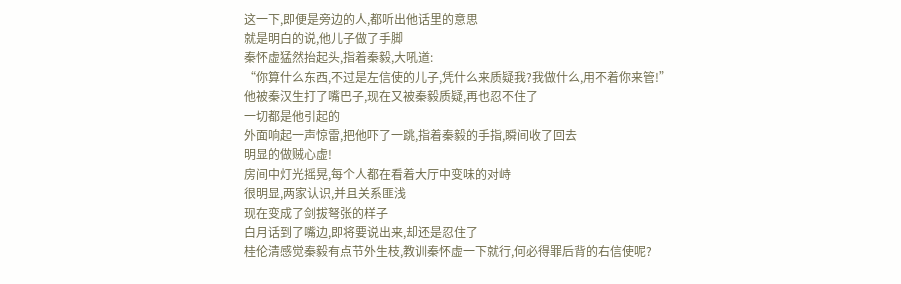这一下,即便是旁边的人,都听出他话里的意思
就是明白的说,他儿子做了手脚
秦怀虚猛然抬起头,指着秦毅,大吼道:
“你算什么东西,不过是左信使的儿子,凭什么来质疑我?我做什么,用不着你来管!”
他被秦汉生打了嘴巴子,现在又被秦毅质疑,再也忍不住了
一切都是他引起的
外面响起一声惊雷,把他吓了一跳,指着秦毅的手指,瞬间收了回去
明显的做贼心虚!
房间中灯光摇晃,每个人都在看着大厅中变味的对峙
很明显,两家认识,并且关系匪浅
现在变成了剑拔弩张的样子
白月话到了嘴边,即将要说出来,却还是忍住了
桂伦清感觉秦毅有点节外生枝,教训秦怀虚一下就行,何必得罪后背的右信使呢?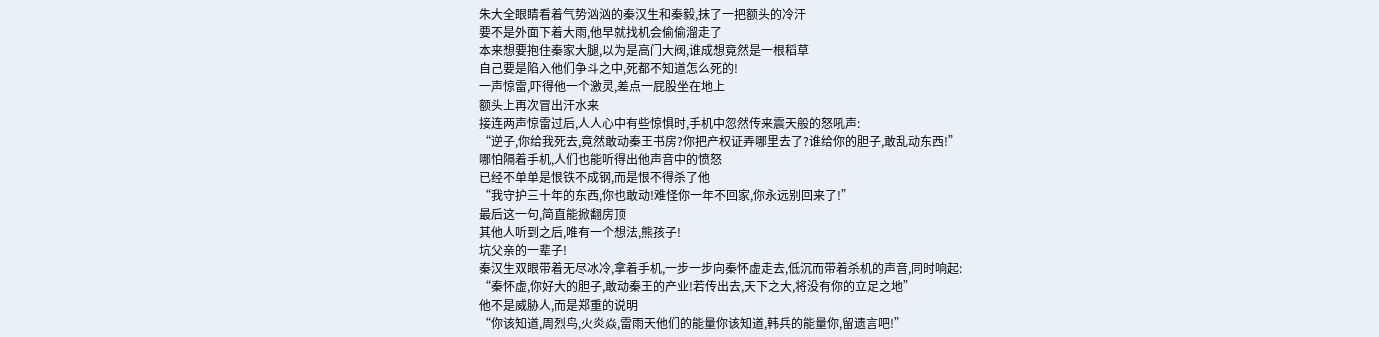朱大全眼睛看着气势汹汹的秦汉生和秦毅,抹了一把额头的冷汗
要不是外面下着大雨,他早就找机会偷偷溜走了
本来想要抱住秦家大腿,以为是高门大阀,谁成想竟然是一根稻草
自己要是陷入他们争斗之中,死都不知道怎么死的!
一声惊雷,吓得他一个激灵,差点一屁股坐在地上
额头上再次冒出汗水来
接连两声惊雷过后,人人心中有些惊惧时,手机中忽然传来震天般的怒吼声:
“逆子,你给我死去,竟然敢动秦王书房?你把产权证弄哪里去了?谁给你的胆子,敢乱动东西!”
哪怕隔着手机,人们也能听得出他声音中的愤怒
已经不单单是恨铁不成钢,而是恨不得杀了他
“我守护三十年的东西,你也敢动!难怪你一年不回家,你永远别回来了!”
最后这一句,简直能掀翻房顶
其他人听到之后,唯有一个想法,熊孩子!
坑父亲的一辈子!
秦汉生双眼带着无尽冰冷,拿着手机,一步一步向秦怀虚走去,低沉而带着杀机的声音,同时响起:
“秦怀虚,你好大的胆子,敢动秦王的产业!若传出去,天下之大,将没有你的立足之地”
他不是威胁人,而是郑重的说明
“你该知道,周烈鸟,火炎焱,雷雨天他们的能量你该知道,韩兵的能量你,留遗言吧!”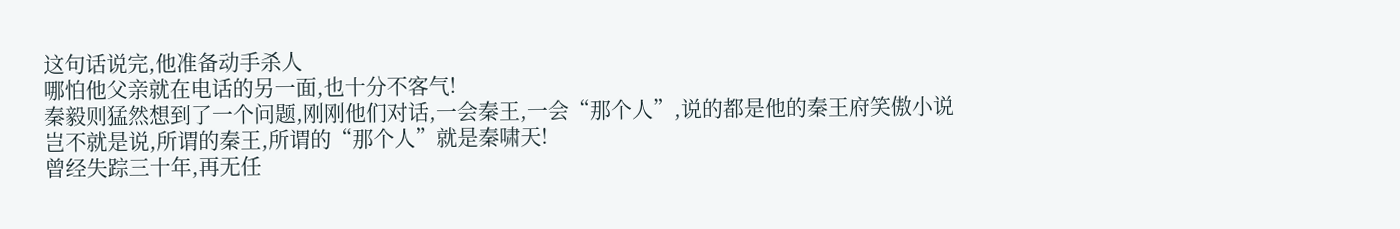这句话说完,他准备动手杀人
哪怕他父亲就在电话的另一面,也十分不客气!
秦毅则猛然想到了一个问题,刚刚他们对话,一会秦王,一会“那个人”,说的都是他的秦王府笑傲小说
岂不就是说,所谓的秦王,所谓的“那个人”就是秦啸天!
曾经失踪三十年,再无任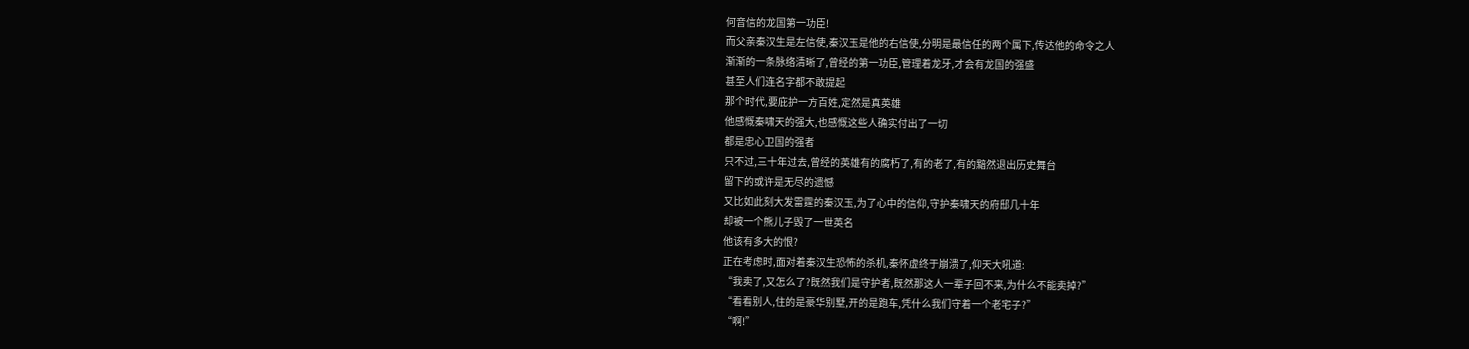何音信的龙国第一功臣!
而父亲秦汉生是左信使,秦汉玉是他的右信使,分明是最信任的两个属下,传达他的命令之人
渐渐的一条脉络清晰了,曾经的第一功臣,管理着龙牙,才会有龙国的强盛
甚至人们连名字都不敢提起
那个时代,要庇护一方百姓,定然是真英雄
他感慨秦啸天的强大,也感慨这些人确实付出了一切
都是忠心卫国的强者
只不过,三十年过去,曾经的英雄有的腐朽了,有的老了,有的黯然退出历史舞台
留下的或许是无尽的遗憾
又比如此刻大发雷霆的秦汉玉,为了心中的信仰,守护秦啸天的府邸几十年
却被一个熊儿子毁了一世英名
他该有多大的恨?
正在考虑时,面对着秦汉生恐怖的杀机,秦怀虚终于崩溃了,仰天大吼道:
“我卖了,又怎么了?既然我们是守护者,既然那这人一辈子回不来,为什么不能卖掉?”
“看看别人,住的是豪华别墅,开的是跑车,凭什么我们守着一个老宅子?”
“啊!”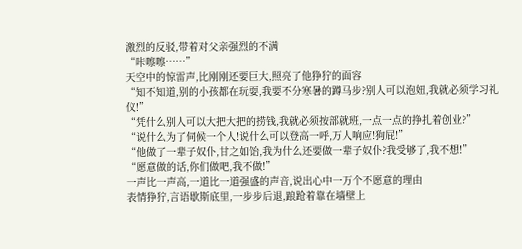激烈的反驳,带着对父亲强烈的不满
“咔嚓嚓……”
天空中的惊雷声,比刚刚还要巨大,照亮了他狰狞的面容
“知不知道,别的小孩都在玩耍,我要不分寒暑的蹲马步?别人可以泡妞,我就必须学习礼仪!”
“凭什么别人可以大把大把的捞钱,我就必须按部就班,一点一点的挣扎着创业?”
“说什么为了伺候一个人!说什么可以登高一呼,万人响应!狗屁!”
“他做了一辈子奴仆,甘之如饴,我为什么还要做一辈子奴仆?我受够了,我不想!”
“愿意做的话,你们做吧,我不做!”
一声比一声高,一道比一道强盛的声音,说出心中一万个不愿意的理由
表情狰狞,言语歇斯底里,一步步后退,踉跄着靠在墙壁上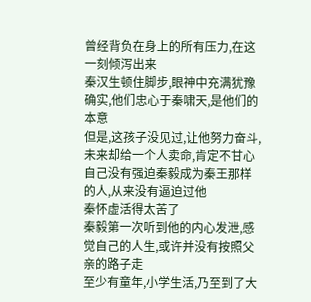曾经背负在身上的所有压力,在这一刻倾泻出来
秦汉生顿住脚步,眼神中充满犹豫
确实,他们忠心于秦啸天,是他们的本意
但是,这孩子没见过,让他努力奋斗,未来却给一个人卖命,肯定不甘心
自己没有强迫秦毅成为秦王那样的人,从来没有逼迫过他
秦怀虚活得太苦了
秦毅第一次听到他的内心发泄,感觉自己的人生,或许并没有按照父亲的路子走
至少有童年,小学生活,乃至到了大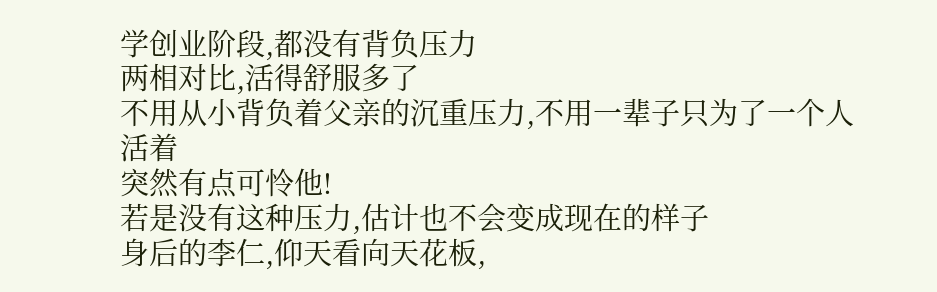学创业阶段,都没有背负压力
两相对比,活得舒服多了
不用从小背负着父亲的沉重压力,不用一辈子只为了一个人活着
突然有点可怜他!
若是没有这种压力,估计也不会变成现在的样子
身后的李仁,仰天看向天花板,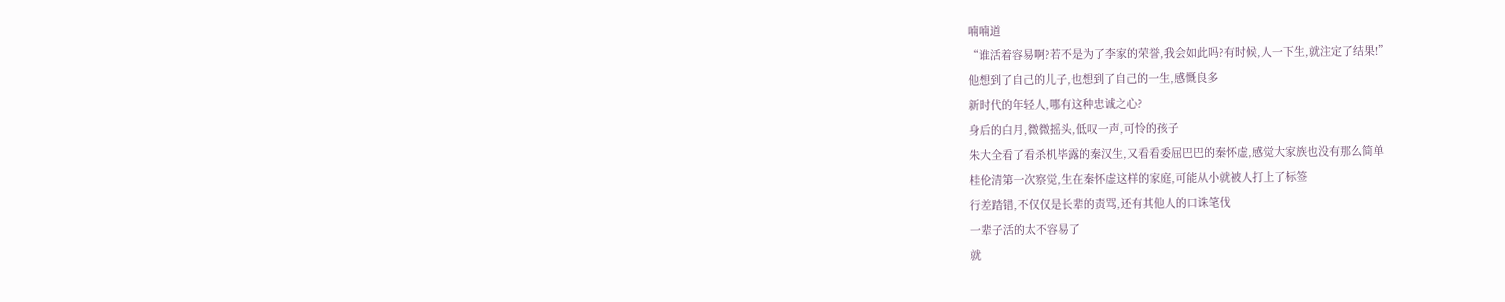喃喃道
“谁活着容易啊?若不是为了李家的荣誉,我会如此吗?有时候,人一下生,就注定了结果!”
他想到了自己的儿子,也想到了自己的一生,感慨良多
新时代的年轻人,哪有这种忠诚之心?
身后的白月,微微摇头,低叹一声,可怜的孩子
朱大全看了看杀机毕露的秦汉生,又看看委屈巴巴的秦怀虚,感觉大家族也没有那么简单
桂伦清第一次察觉,生在秦怀虚这样的家庭,可能从小就被人打上了标签
行差踏错,不仅仅是长辈的责骂,还有其他人的口诛笔伐
一辈子活的太不容易了
就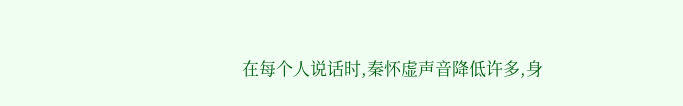在每个人说话时,秦怀虚声音降低许多,身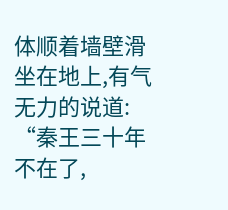体顺着墙壁滑坐在地上,有气无力的说道:
“秦王三十年不在了,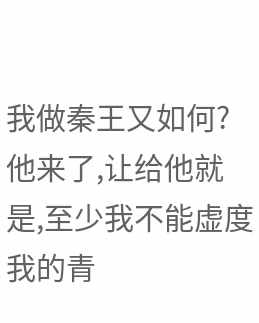我做秦王又如何?他来了,让给他就是,至少我不能虚度我的青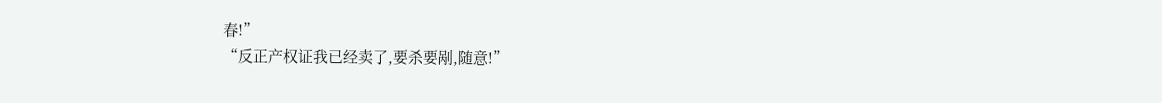春!”
“反正产权证我已经卖了,要杀要剐,随意!”